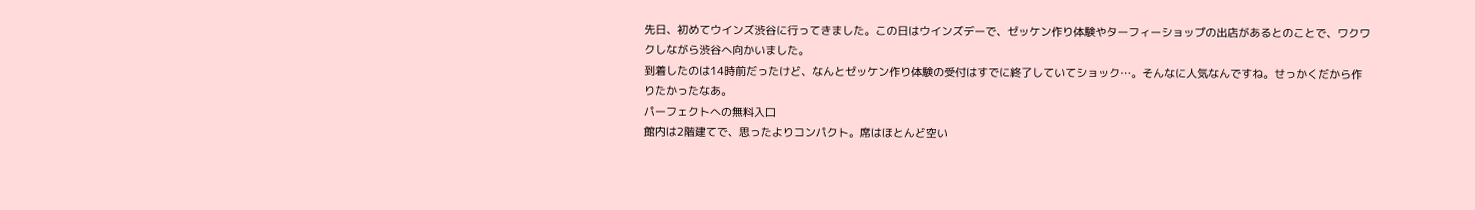先日、初めてウインズ渋谷に行ってきました。この日はウインズデーで、ゼッケン作り体験やターフィーショップの出店があるとのことで、ワクワクしながら渋谷へ向かいました。
到着したのは14時前だったけど、なんとゼッケン作り体験の受付はすでに終了していてショック…。そんなに人気なんですね。せっかくだから作りたかったなあ。
パーフェクトへの無料入口
館内は2階建てで、思ったよりコンパクト。席はほとんど空い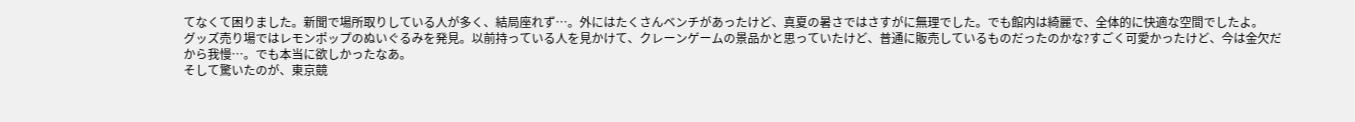てなくて困りました。新聞で場所取りしている人が多く、結局座れず…。外にはたくさんベンチがあったけど、真夏の暑さではさすがに無理でした。でも館内は綺麗で、全体的に快適な空間でしたよ。
グッズ売り場ではレモンポップのぬいぐるみを発見。以前持っている人を見かけて、クレーンゲームの景品かと思っていたけど、普通に販売しているものだったのかな?すごく可愛かったけど、今は金欠だから我慢…。でも本当に欲しかったなあ。
そして驚いたのが、東京競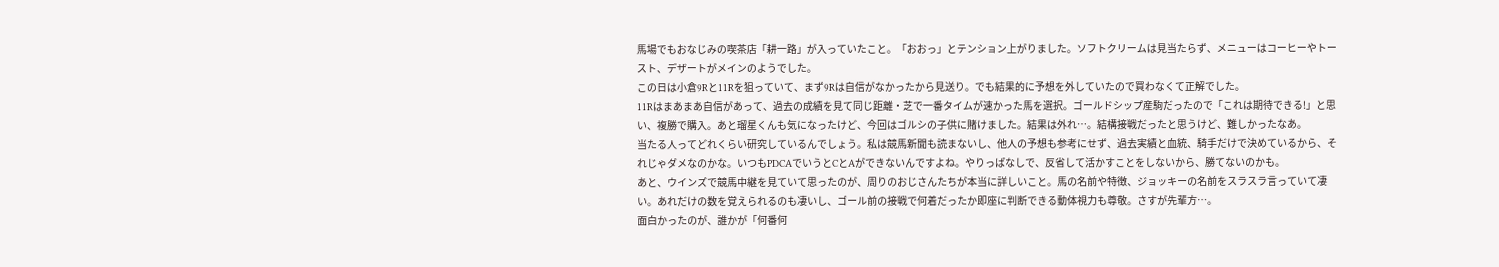馬場でもおなじみの喫茶店「耕一路」が入っていたこと。「おおっ」とテンション上がりました。ソフトクリームは見当たらず、メニューはコーヒーやトースト、デザートがメインのようでした。
この日は小倉9Rと11Rを狙っていて、まず9Rは自信がなかったから見送り。でも結果的に予想を外していたので買わなくて正解でした。
11Rはまあまあ自信があって、過去の成績を見て同じ距離・芝で一番タイムが速かった馬を選択。ゴールドシップ産駒だったので「これは期待できる!」と思い、複勝で購入。あと瑠星くんも気になったけど、今回はゴルシの子供に賭けました。結果は外れ…。結構接戦だったと思うけど、難しかったなあ。
当たる人ってどれくらい研究しているんでしょう。私は競馬新聞も読まないし、他人の予想も参考にせず、過去実績と血統、騎手だけで決めているから、それじゃダメなのかな。いつもPDCAでいうとCとAができないんですよね。やりっぱなしで、反省して活かすことをしないから、勝てないのかも。
あと、ウインズで競馬中継を見ていて思ったのが、周りのおじさんたちが本当に詳しいこと。馬の名前や特徴、ジョッキーの名前をスラスラ言っていて凄い。あれだけの数を覚えられるのも凄いし、ゴール前の接戦で何着だったか即座に判断できる動体視力も尊敬。さすが先輩方…。
面白かったのが、誰かが「何番何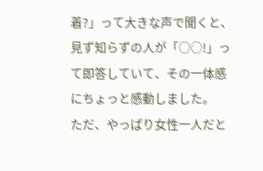着?」って大きな声で聞くと、見ず知らずの人が「○○!」って即答していて、その一体感にちょっと感動しました。
ただ、やっぱり女性一人だと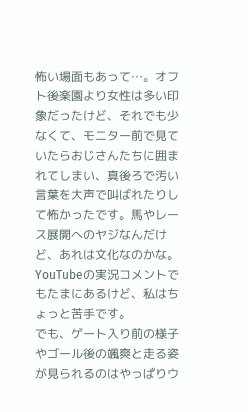怖い場面もあって…。オフト後楽園より女性は多い印象だったけど、それでも少なくて、モニター前で見ていたらおじさんたちに囲まれてしまい、真後ろで汚い言葉を大声で叫ばれたりして怖かったです。馬やレース展開へのヤジなんだけど、あれは文化なのかな。YouTubeの実況コメントでもたまにあるけど、私はちょっと苦手です。
でも、ゲート入り前の様子やゴール後の颯爽と走る姿が見られるのはやっぱりウ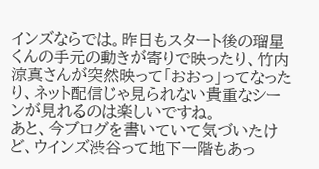インズならでは。昨日もスタート後の瑠星くんの手元の動きが寄りで映ったり、竹内涼真さんが突然映って「おおっ」ってなったり、ネット配信じゃ見られない貴重なシーンが見れるのは楽しいですね。
あと、今ブログを書いていて気づいたけど、ウインズ渋谷って地下一階もあっ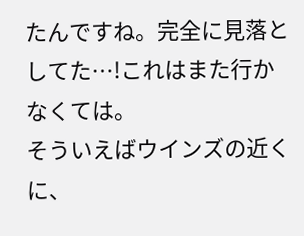たんですね。完全に見落としてた…!これはまた行かなくては。
そういえばウインズの近くに、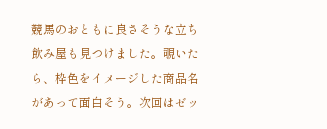競馬のおともに良さそうな立ち飲み屋も見つけました。覗いたら、枠色をイメージした商品名があって面白そう。次回はゼッ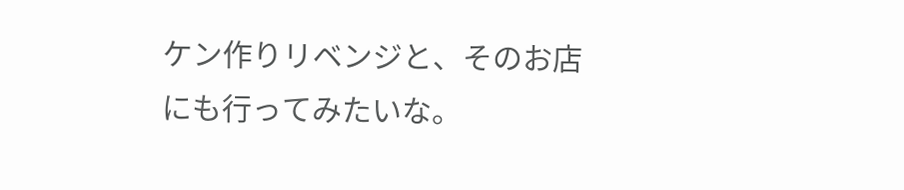ケン作りリベンジと、そのお店にも行ってみたいな。